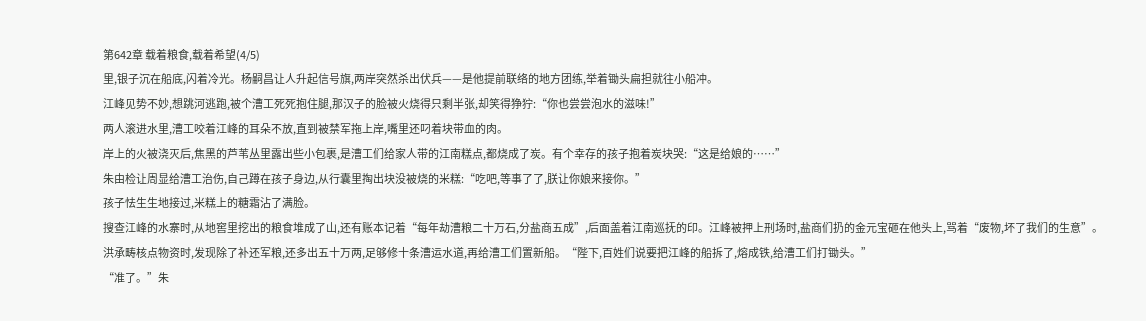第642章 载着粮食,载着希望(4/5)
里,银子沉在船底,闪着冷光。杨嗣昌让人升起信号旗,两岸突然杀出伏兵——是他提前联络的地方团练,举着锄头扁担就往小船冲。
江峰见势不妙,想跳河逃跑,被个漕工死死抱住腿,那汉子的脸被火烧得只剩半张,却笑得狰狞:“你也尝尝泡水的滋味!”
两人滚进水里,漕工咬着江峰的耳朵不放,直到被禁军拖上岸,嘴里还叼着块带血的肉。
岸上的火被浇灭后,焦黑的芦苇丛里露出些小包裹,是漕工们给家人带的江南糕点,都烧成了炭。有个幸存的孩子抱着炭块哭:“这是给娘的……”
朱由检让周显给漕工治伤,自己蹲在孩子身边,从行囊里掏出块没被烧的米糕:“吃吧,等事了了,朕让你娘来接你。”
孩子怯生生地接过,米糕上的糖霜沾了满脸。
搜查江峰的水寨时,从地窖里挖出的粮食堆成了山,还有账本记着“每年劫漕粮二十万石,分盐商五成”,后面盖着江南巡抚的印。江峰被押上刑场时,盐商们扔的金元宝砸在他头上,骂着“废物,坏了我们的生意”。
洪承畴核点物资时,发现除了补还军粮,还多出五十万两,足够修十条漕运水道,再给漕工们置新船。“陛下,百姓们说要把江峰的船拆了,熔成铁,给漕工们打锄头。”
“准了。”朱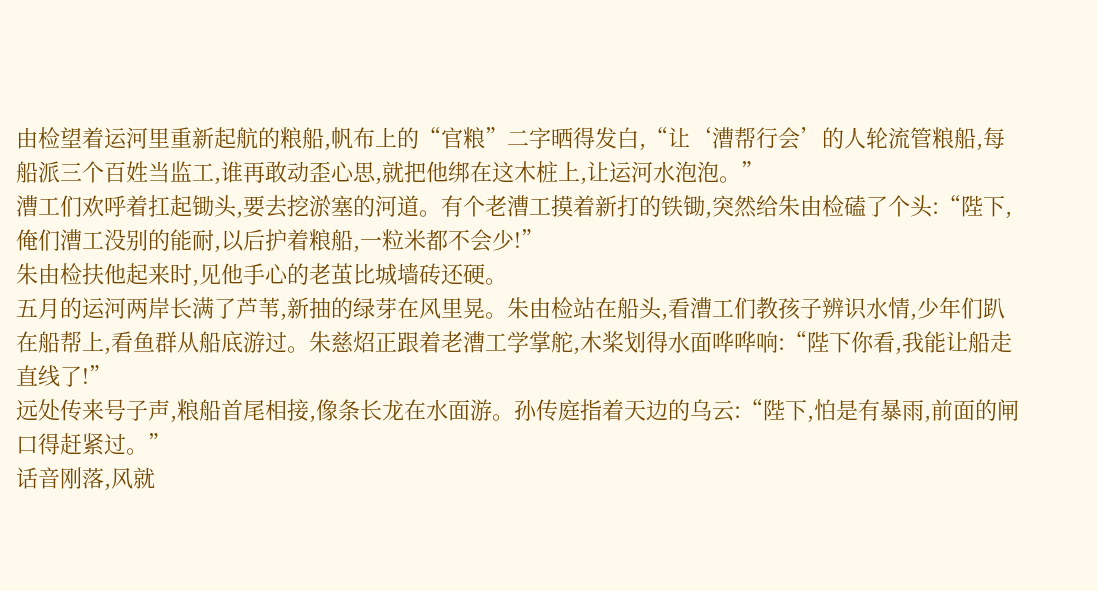由检望着运河里重新起航的粮船,帆布上的“官粮”二字晒得发白,“让‘漕帮行会’的人轮流管粮船,每船派三个百姓当监工,谁再敢动歪心思,就把他绑在这木桩上,让运河水泡泡。”
漕工们欢呼着扛起锄头,要去挖淤塞的河道。有个老漕工摸着新打的铁锄,突然给朱由检磕了个头:“陛下,俺们漕工没别的能耐,以后护着粮船,一粒米都不会少!”
朱由检扶他起来时,见他手心的老茧比城墙砖还硬。
五月的运河两岸长满了芦苇,新抽的绿芽在风里晃。朱由检站在船头,看漕工们教孩子辨识水情,少年们趴在船帮上,看鱼群从船底游过。朱慈炤正跟着老漕工学掌舵,木桨划得水面哗哗响:“陛下你看,我能让船走直线了!”
远处传来号子声,粮船首尾相接,像条长龙在水面游。孙传庭指着天边的乌云:“陛下,怕是有暴雨,前面的闸口得赶紧过。”
话音刚落,风就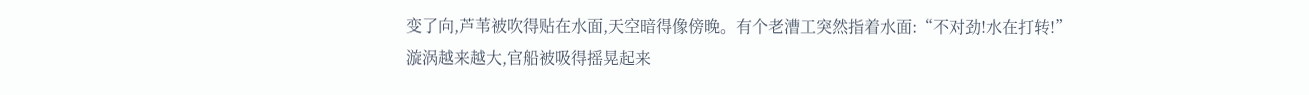变了向,芦苇被吹得贴在水面,天空暗得像傍晚。有个老漕工突然指着水面:“不对劲!水在打转!”
漩涡越来越大,官船被吸得摇晃起来